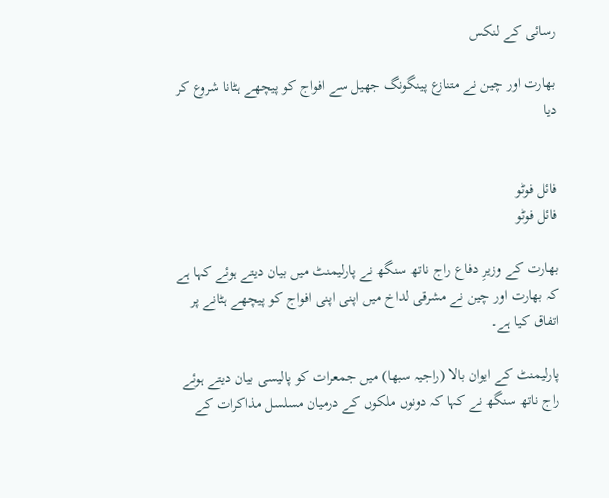رسائی کے لنکس

بھارت اور چین نے متنازع پینگونگ جھیل سے افواج کو پیچھے ہٹانا شروع کر دیا


فائل فوٹو
فائل فوٹو

بھارت کے وزیرِ دفاع راج ناتھ سنگھ نے پارلیمنٹ میں بیان دیتے ہوئے کہا ہے کہ بھارت اور چین نے مشرقی لداخ میں اپنی اپنی افواج کو پیچھے ہٹانے پر اتفاق کیا ہے۔

پارلیمنٹ کے ایوان بالا (راجیہ سبھا) میں جمعرات کو پالیسی بیان دیتے ہوئے راج ناتھ سنگھ نے کہا کہ دونوں ملکوں کے درمیان مسلسل مذاکرات کے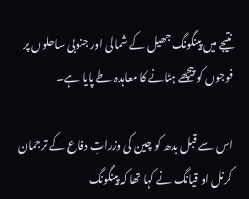نتیجے میں پینگونگ جھیل کے شمالی اور جنوبی ساحلوں پر فوجوں کو پیچھے ہٹانے کا معاہدہ طے پایا ہے۔

اس سے قبل بدھ کو چین کی وزراتِ دفاع کے ترجمان کرنل او قیانگ نے کہا تھا کہ پینگونگ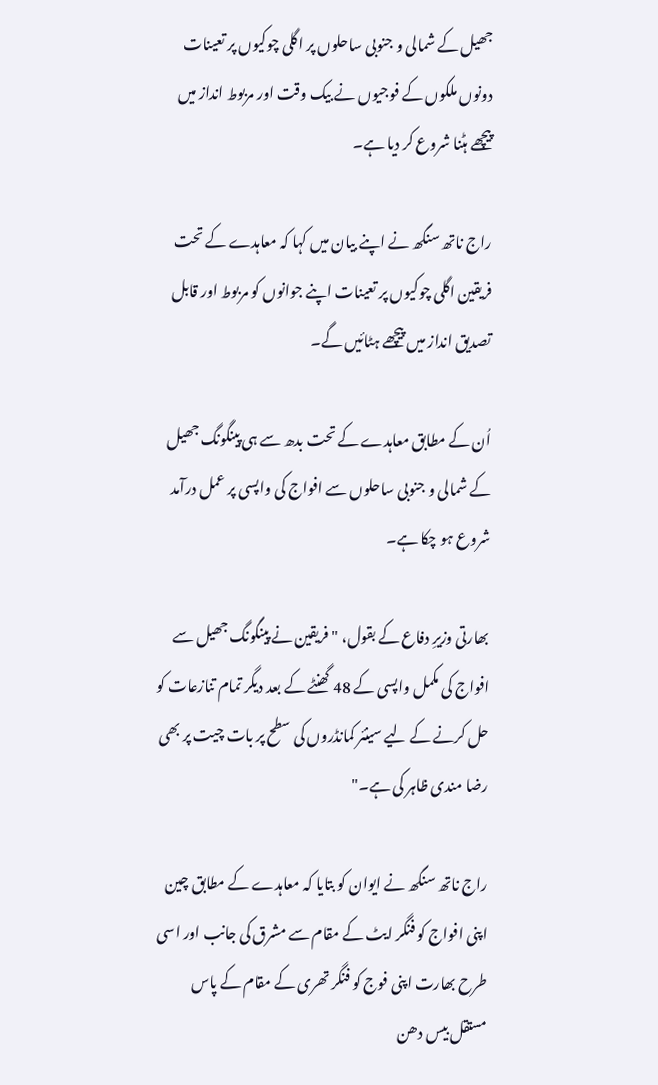جھیل کے شمالی و جنوبی ساحلوں پر اگلی چوکیوں پر تعینات دونوں ملکوں کے فوجیوں نے بیک وقت اور مربوط انداز میں پیچھے ہٹنا شروع کر دیا ہے۔

راج ناتھ سنگھ نے اپنے بیان میں کہا کہ معاہدے کے تحت فریقین اگلی چوکیوں پر تعینات اپنے جوانوں کو مربوط اور قابل تصدیق انداز میں پیچھے ہٹائیں گے۔

اُن کے مطابق معاہدے کے تحت بدھ سے ہی پینگونگ جھیل کے شمالی و جنوبی ساحلوں سے افواج کی واپسی پر عمل درآمد شروع ہو چکا ہے۔

بھارتی وزیرِ دفاع کے بقول، "فریقین نے پینگونگ جھیل سے افواج کی مکمل واپسی کے 48 گھنٹے کے بعد دیگر تمام تنازعات کو حل کرنے کے لیے سینئر کمانڈروں کی سطح پر بات چیت پر بھی رضا مندی ظاہر کی ہے۔"

راج ناتھ سنگھ نے ایوان کو بتایا کہ معاہدے کے مطابق چین اپنی افواج کو فنگر ایٹ کے مقام سے مشرق کی جانب اور اسی طرح بھارت اپنی فوج کو فنگر تھری کے مقام کے پاس مستقل بیس دھن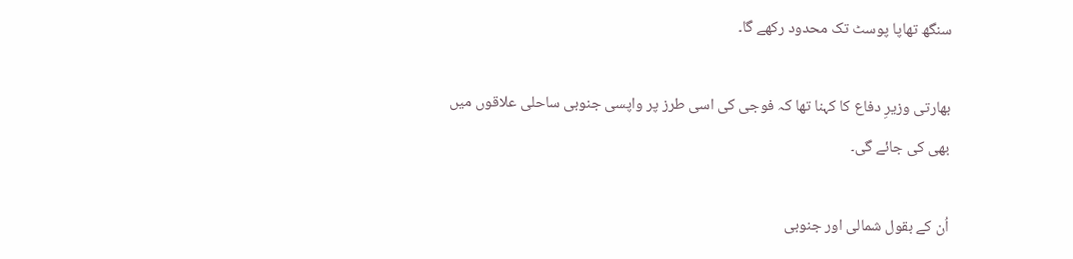سنگھ تھاپا پوسٹ تک محدود رکھے گا۔

بھارتی وزیرِ دفاع کا کہنا تھا کہ فوجی کی اسی طرز پر واپسی جنوبی ساحلی علاقوں میں بھی کی جائے گی۔

اُن کے بقول شمالی اور جنوبی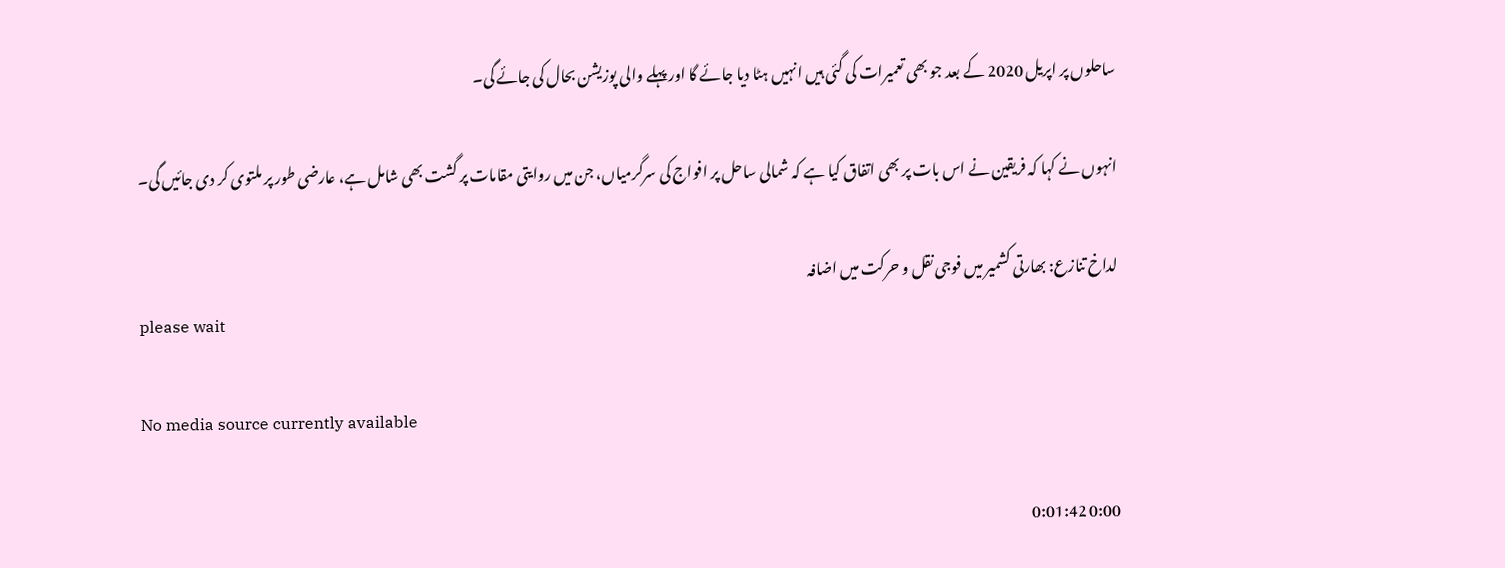ساحلوں پر اپریل 2020 کے بعد جو بھی تعمیرات کی گئی ہیں انہیں ہٹا دیا جائے گا اور پہلے والی پوزیشن بحال کی جائے گی۔

انہوں نے کہا کہ فریقین نے اس بات پر بھی اتفاق کیا ہے کہ شمالی ساحل پر افواج کی سرگرمیاں، جن میں روایتی مقامات پر گشت بھی شامل ہے، عارضی طور پر ملتوی کر دی جائیں گی۔

لداخ تنازع: بھارتی کشمیر میں فوجی نقل و حرکت میں اضافہ
please wait

No media source currently available

0:00 0:01:42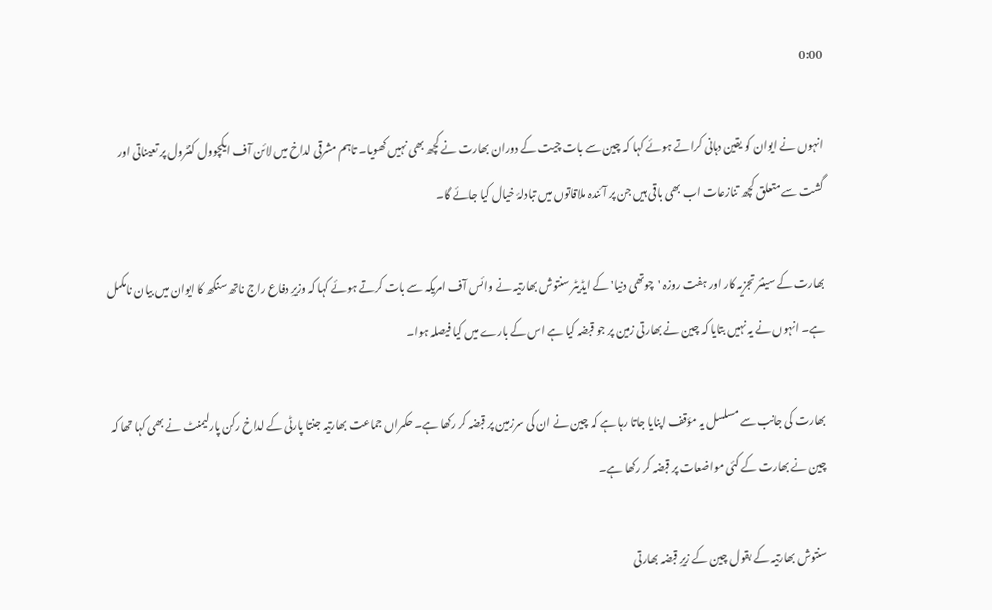0:00

انہوں نے ایوان کو یقین دہانی کراتے ہوئے کہا کہ چین سے بات چیت کے دوران بھارت نے کچھ بھی نہیں کھویا۔ تاہم مشرقی لداخ میں لائن آف ایکچوول کنٹرول پر تعیناتی اور گشت سے متعلق کچھ تنازعات اب بھی باقی ہیں جن پر آئندہ ملاقاتوں میں تبادلۂ خیال کیا جائے گا۔

بھارت کے سینئر تجزیہ کار اور ہفت روزہ 'چوتھی دنیا' کے ایڈیٹر سنتوش بھارتیہ نے وائس آف امریکہ سے بات کرتے ہوئے کہا کہ وزیرِ دفاع راج ناتھ سنگھ کا ایوان میں بیان نامکمل ہے۔ انہوں نے یہ نہیں بتایا کہ چین نے بھارتی زمین پر جو قبضہ کیا ہے اس کے بارے میں کیا فیصلہ ہوا۔

بھارت کی جانب سے مسلسل یہ مؤقف اپنایا جاتا رہا ہے کہ چین نے ان کی سرزمین پر قبضہ کر رکھا ہے۔ حکمراں جماعت بھارتیہ جنتا پارٹی کے لداخ رکن پارلیمنٹ نے بھی کہا تھا کہ چین نے بھارت کے کئی مواضعات پر قبضہ کر رکھا ہے۔

سنتوش بھارتیہ کے بقول چین کے زیرِ قبضہ بھارتی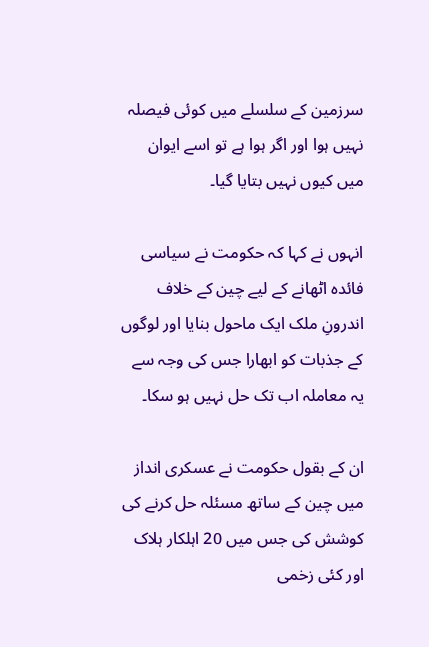سرزمین کے سلسلے میں کوئی فیصلہ نہیں ہوا اور اگر ہوا ہے تو اسے ایوان میں کیوں نہیں بتایا گیا۔

انہوں نے کہا کہ حکومت نے سیاسی فائدہ اٹھانے کے لیے چین کے خلاف اندرونِ ملک ایک ماحول بنایا اور لوگوں کے جذبات کو ابھارا جس کی وجہ سے یہ معاملہ اب تک حل نہیں ہو سکا۔

ان کے بقول حکومت نے عسکری انداز میں چین کے ساتھ مسئلہ حل کرنے کی کوشش کی جس میں 20 اہلکار ہلاک اور کئی زخمی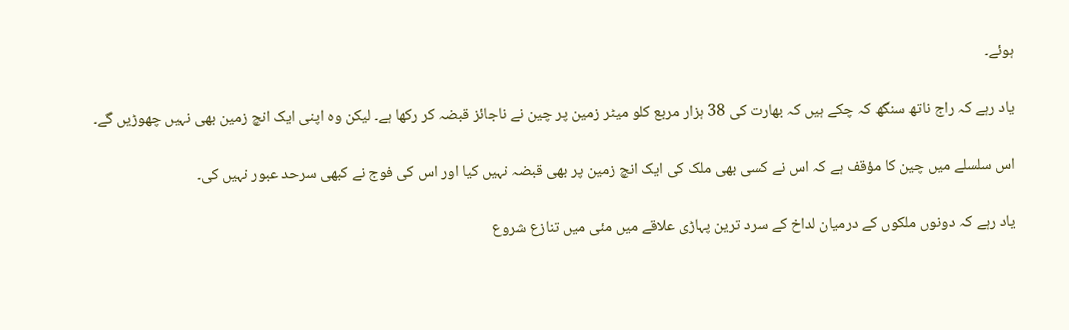ہوئے۔

یاد رہے کہ راج ناتھ سنگھ کہ چکے ہیں کہ بھارت کی 38 ہزار مربع کلو میٹر زمین پر چین نے ناجائز قبضہ کر رکھا ہے۔ لیکن وہ اپنی ایک انچ زمین بھی نہیں چھوڑیں گے۔

اس سلسلے میں چین کا مؤقف ہے کہ اس نے کسی بھی ملک کی ایک انچ زمین پر بھی قبضہ نہیں کیا اور اس کی فوج نے کبھی سرحد عبور نہیں کی۔

یاد رہے کہ دونوں ملکوں کے درمیان لداخ کے سرد ترین پہاڑی علاقے میں مئی میں تنازع شروع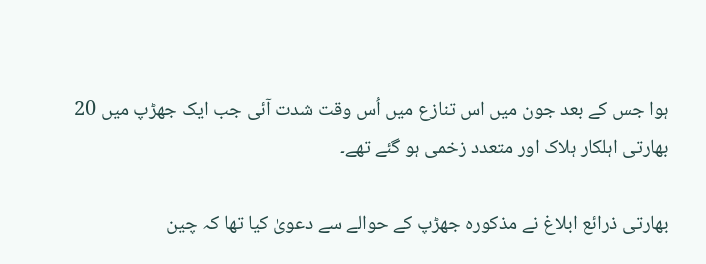ہوا جس کے بعد جون میں اس تنازع میں اُس وقت شدت آئی جب ایک جھڑپ میں 20 بھارتی اہلکار ہلاک اور متعدد زخمی ہو گئے تھے۔

بھارتی ذرائع ابلاغ نے مذکورہ جھڑپ کے حوالے سے دعویٰ کیا تھا کہ چین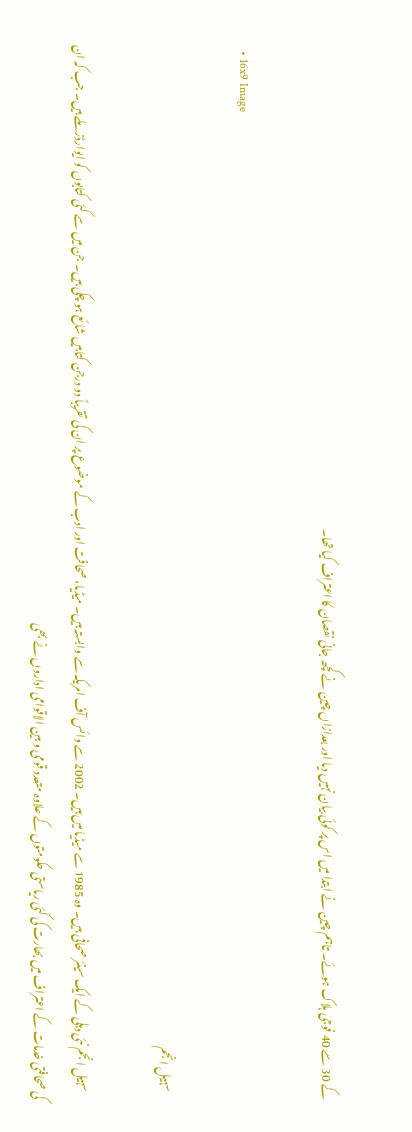کے 30 سے 40 فوجی ہلاک ہوئے۔ تاہم چین نے ابتدا میں اس پر کوئی بیان نہیں دیا اور بعدازاں چین نے کچھ جانی نقصان کا اعتراف کیا تھا۔

  • 16x9 Image

    سہیل انجم

    سہیل انجم نئی دہلی کے ایک سینئر صحافی ہیں۔ وہ 1985 سے میڈیا میں ہیں۔ 2002 سے وائس آف امریکہ سے وابستہ ہیں۔ میڈیا، صحافت اور ادب کے موضوع پر ان کی تقریباً دو درجن کتابیں شائع ہو چکی ہیں۔ جن میں سے کئی کتابوں کو ایوارڈز ملے ہیں۔ جب کہ ان کی صحافتی خدمات کے اعتراف میں بھارت کی کئی ریاستی حکومتوں کے علاوہ متعدد قومی و بین الاقوامی اداروں نے بھی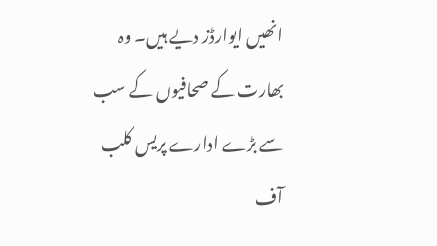انھیں ایوارڈز دیے ہیں۔ وہ بھارت کے صحافیوں کے سب سے بڑے ادارے پریس کلب آف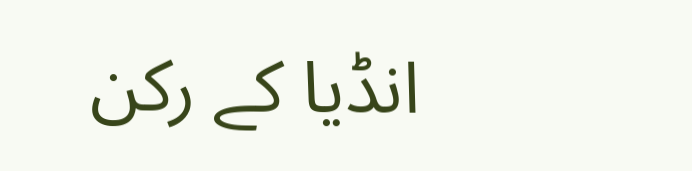انڈیا کے رکن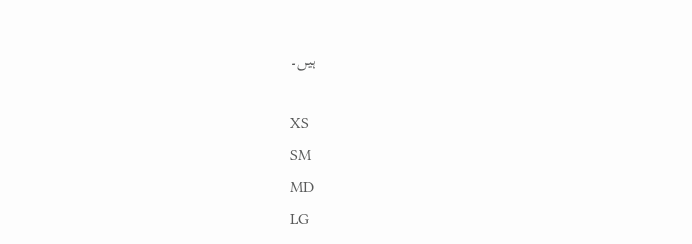ہیں۔

XS
SM
MD
LG